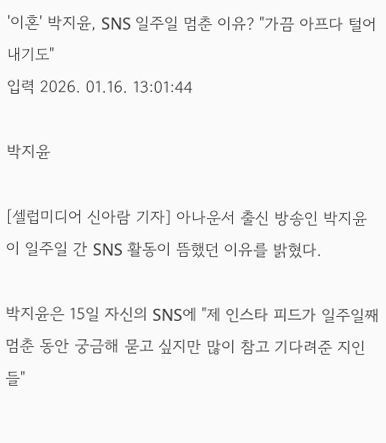'이혼' 박지윤, SNS 일주일 멈춘 이유? "가끔 아프다 털어내기도"
입력 2026. 01.16. 13:01:44

박지윤

[셀럽미디어 신아람 기자] 아나운서 출신 방송인 박지윤이 일주일 간 SNS 활동이 뜸했던 이유를 밝혔다.

박지윤은 15일 자신의 SNS에 "제 인스타 피드가 일주일째 멈춘 동안 궁금해 묻고 싶지만 많이 참고 기다려준 지인들"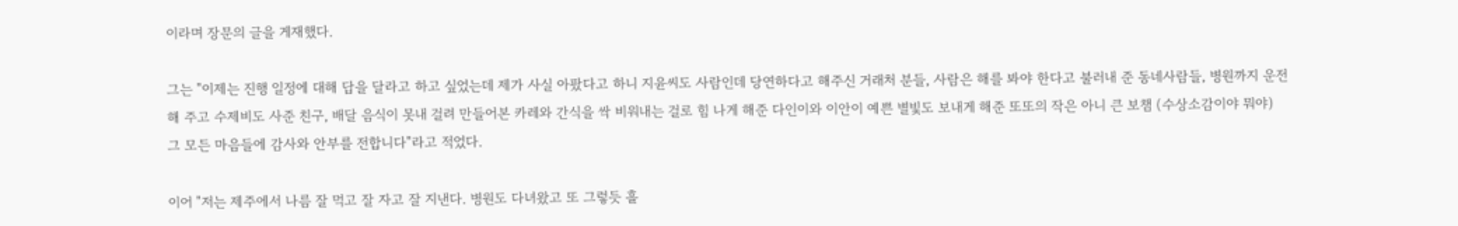이라며 장문의 글을 게재했다.

그는 "이제는 진행 일정에 대해 답을 달라고 하고 싶었는데 제가 사실 아팠다고 하니 지윤씨도 사람인데 당연하다고 해주신 거래처 분들, 사람은 해를 봐야 한다고 불러내 준 동네사람들, 병원까지 운전해 주고 수제비도 사준 친구, 배달 음식이 못내 걸려 만들어본 카레와 간식을 싹 비워내는 걸로 힘 나게 해준 다인이와 이안이 예쁜 별빛도 보내게 해준 또또의 작은 아니 큰 보챔 (수상소감이야 뭐야) 그 모든 마음들에 감사와 안부를 전합니다"라고 적었다.

이어 "저는 제주에서 나름 잘 먹고 잘 자고 잘 지낸다. 병원도 다녀왔고 또 그렇듯 흘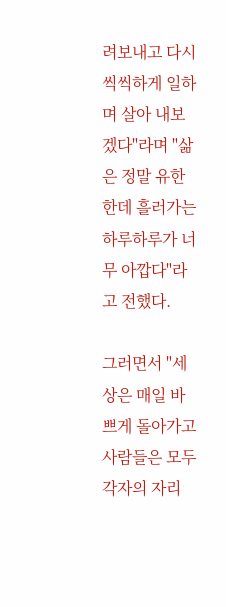려보내고 다시 씩씩하게 일하며 살아 내보겠다"라며 "삶은 정말 유한한데 흘러가는 하루하루가 너무 아깝다"라고 전했다.

그러면서 "세상은 매일 바쁘게 돌아가고 사람들은 모두 각자의 자리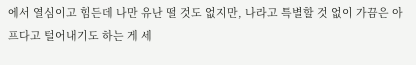에서 열심이고 힘든데 나만 유난 떨 것도 없지만, 나라고 특별할 것 없이 가끔은 아프다고 털어내기도 하는 게 세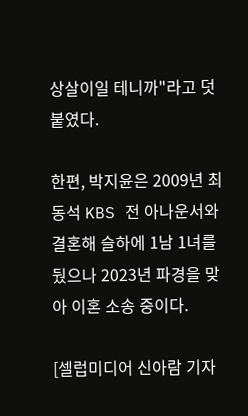상살이일 테니까"라고 덧붙였다.

한편, 박지윤은 2009년 최동석 KBS 전 아나운서와 결혼해 슬하에 1남 1녀를 뒀으나 2023년 파경을 맞아 이혼 소송 중이다.

[셀럽미디어 신아람 기자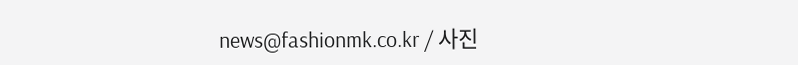news@fashionmk.co.kr / 사진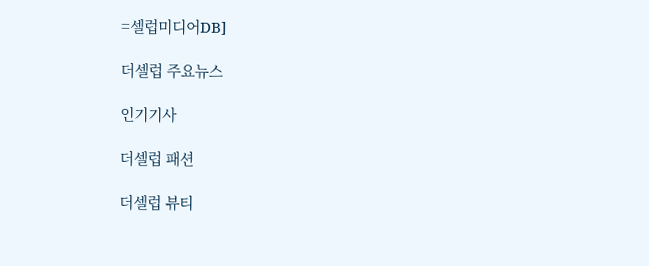=셀럽미디어DB]

더셀럽 주요뉴스

인기기사

더셀럽 패션

더셀럽 뷰티